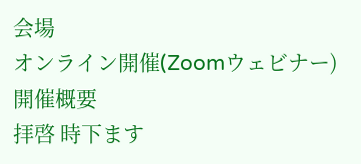会場
オンライン開催(Zoomウェビナー)
開催概要
拝啓 時下ます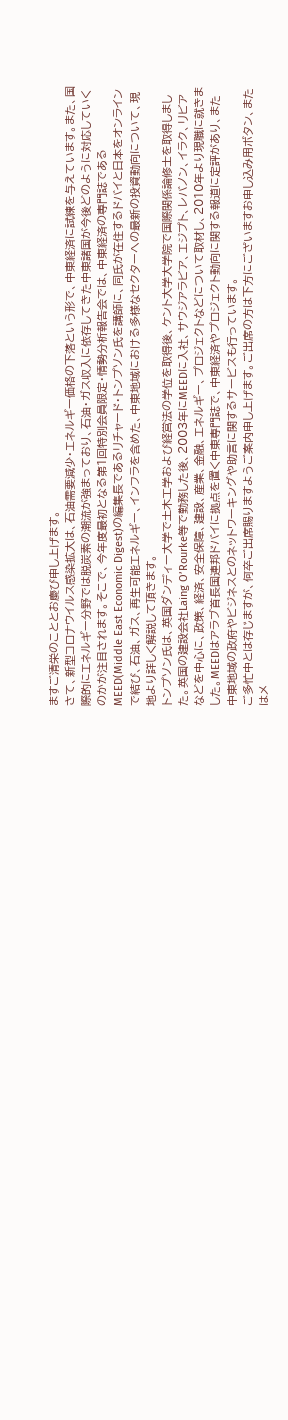ますご清栄のこととお慶び申し上げます。
さて、新型コロナウイルス感染拡大は、石油需要減少・エネルギー価格の下落という形で、中東経済に試練を与えています。また、国際的にエネルギー分野では脱炭素の潮流が強まっており、石油・ガス収入に依存してきた中東諸国が今後どのように対応していくのかが注目されます。そこで、今年度最初となる第1回特別会員限定・情勢分析報告会では、中東経済の専門誌であるMEED(Middle East Economic Digest)の編集長であるリチャード・トンプソン氏を講師に、同氏が在住するドバイと日本をオンラインで結び、石油、ガス、再生可能エネルギー、インフラを含めた、中東地域における多様なセクターへの最新の投資動向について、現地より詳しく解説して頂きます。
トンプソン氏は、英国ダンディー大学で土木工学および経営法の学位を取得後、ケント大学大学院で国際関係論修士を取得しました。英国の建設会社Laing O’Rourke等で勤務した後、2003年にMEEDに入社、サウジアラビア、エジプト、レバノン、イラク、リビアなどを中心に、政策、経済、安全保障、建設、産業、金融、エネルギー、プロジェクトなどについて取材し、2010年より現職に就きました。MEEDはアラブ首長国連邦ドバイに拠点を置く中東専門誌で、中東経済やプロジェクト動向に関する報道に定評があり、また中東地域の政府やビジネスとのネットワーキングや助言に関するサービスも行っています。
ご多忙中とは存じますが、何卒ご出席賜りますようご案内申し上げます。ご出席の方は下方にございますお申し込み用ボタン、またはメ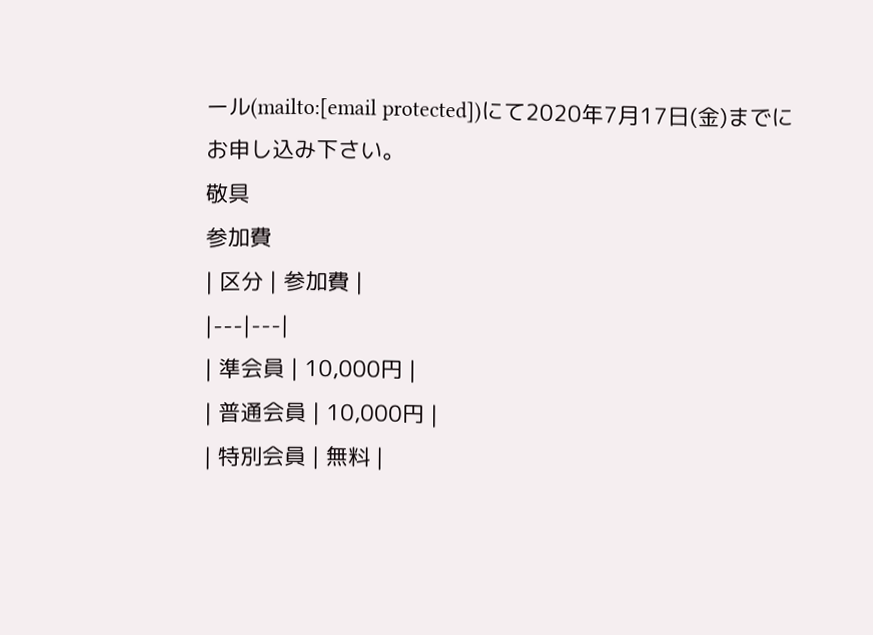ール(mailto:[email protected])にて2020年7月17日(金)までにお申し込み下さい。
敬具
参加費
| 区分 | 参加費 |
|---|---|
| 準会員 | 10,000円 |
| 普通会員 | 10,000円 |
| 特別会員 | 無料 |